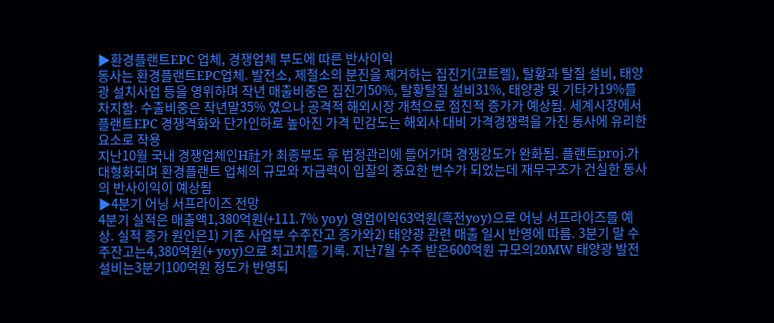▶환경플랜트EPC 업체, 경쟁업체 부도에 따른 반사이익
동사는 환경플랜트EPC업체. 발전소, 제철소의 분진을 제거하는 집진기(코트렐), 탈황과 탈질 설비, 태양광 설치사업 등을 영위하며 작년 매출비중은 집진기50%, 탈황탈질 설비31%, 태양광 및 기타가19%를 차지함. 수출비중은 작년말35% 였으나 공격적 해외시장 개척으로 점진적 증가가 예상됨. 세계시장에서 플랜트EPC 경쟁격화와 단가인하로 높아진 가격 민감도는 해외사 대비 가격경쟁력을 가진 동사에 유리한 요소로 작용
지난10월 국내 경쟁업체인H社가 최종부도 후 법정관리에 들어가며 경쟁강도가 완화됨. 플랜트proj.가 대형화되며 환경플랜트 업체의 규모와 자금력이 입찰의 중요한 변수가 되었는데 재무구조가 건실한 동사의 반사이익이 예상됨
▶4분기 어닝 서프라이즈 전망
4분기 실적은 매출액1,380억원(+111.7% yoy) 영업이익63억원(흑전yoy)으로 어닝 서프라이즈를 예상. 실적 증가 원인은1) 기존 사업부 수주잔고 증가와2) 태양광 관련 매출 일시 반영에 따름. 3분기 말 수주잔고는4,380억원(+ yoy)으로 최고치를 기록. 지난7월 수주 받은600억원 규모의20MW 태양광 발전설비는3분기100억원 정도가 반영되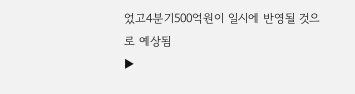었고4분기500억원이 일시에 반영될 것으로 예상됨
▶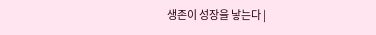생존이 성장을 낳는다 |